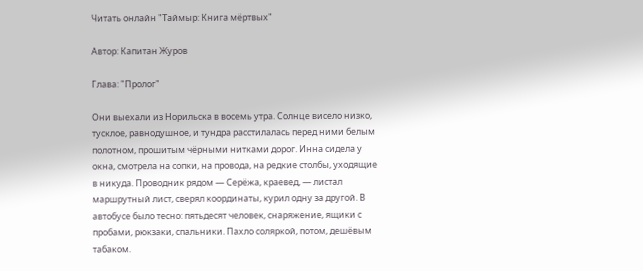Читать онлайн "Таймыр: Книга мёртвых"

Автор: Капитан Журов

Глава: "Пролог"

Они выехали из Норильска в восемь утра. Солнце висело низко, тусклое, равнодушное, и тундра расстилалась перед ними белым полотном, прошитым чёрными нитками дорог. Инна сидела у окна, смотрела на сопки, на провода, на редкие столбы, уходящие в никуда. Проводник рядом — Серёжа, краевед, — листал маршрутный лист, сверял координаты, курил одну за другой. В автобусе было тесно: пятьдесят человек, снаряжение, ящики с пробами, рюкзаки, спальники. Пахло соляркой, потом, дешёвым табаком.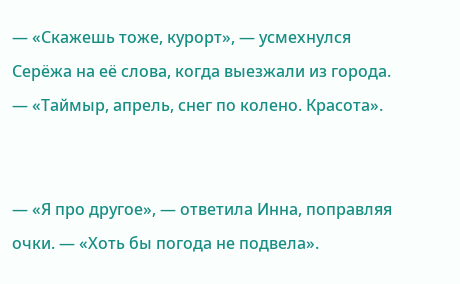— «Скажешь тоже, курорт», — усмехнулся Серёжа на её слова, когда выезжали из города. — «Таймыр, апрель, снег по колено. Красота».


— «Я про другое», — ответила Инна, поправляя очки. — «Хоть бы погода не подвела».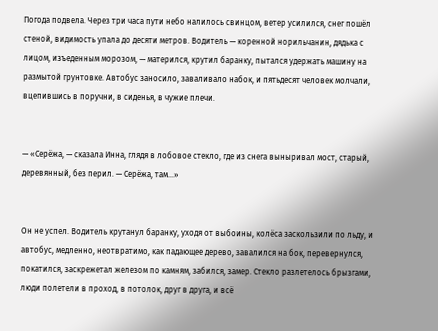Погода подвела. Через три часа пути небо налилось свинцом, ветер усилился, снег пошёл стеной, видимость упала до десяти метров. Водитель — коренной норильчанин, дядька с лицом, изъеденным морозом, — матерился, крутил баранку, пытался удержать машину на размытой грунтовке. Автобус заносило, заваливало набок, и пятьдесят человек молчали, вцепившись в поручни, в сиденья, в чужие плечи.


— «Серёжа, — сказала Инна, глядя в лобовое стекло, где из снега выныривал мост, старый, деревянный, без перил. — Серёжа, там...»


Он не успел. Водитель крутанул баранку, уходя от выбоины, колёса заскользили по льду, и автобус, медленно, неотвратимо, как падающее дерево, завалился на бок, перевернулся, покатился, заскрежетал железом по камням, забился, замер. Стекло разлетелось брызгами, люди полетели в проход, в потолок, друг в друга, и всё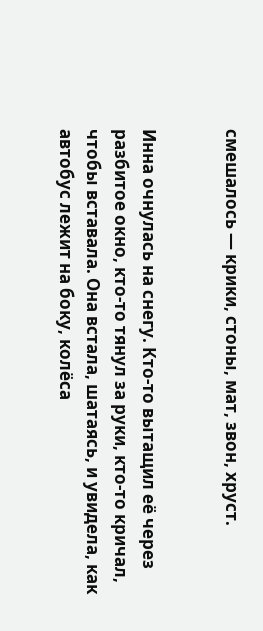смешалось — крики, стоны, мат, звон, хруст.


Инна очнулась на снегу. Кто-то вытащил её через разбитое окно, кто-то тянул за руки, кто-то кричал, чтобы вставала. Она встала, шатаясь, и увидела, как автобус лежит на боку, колёса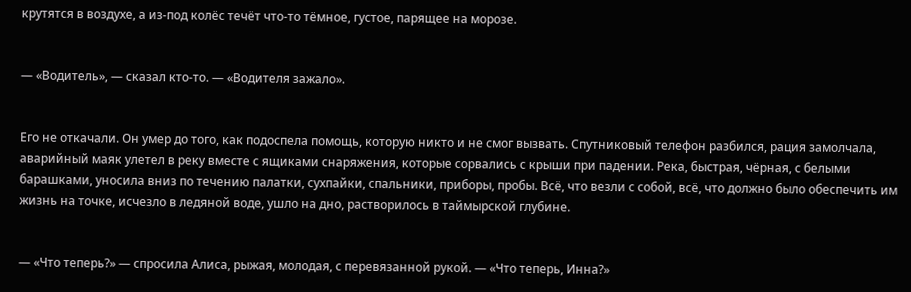крутятся в воздухе, а из-под колёс течёт что-то тёмное, густое, парящее на морозе.


— «Водитель», — сказал кто-то. — «Водителя зажало».


Его не откачали. Он умер до того, как подоспела помощь, которую никто и не смог вызвать. Спутниковый телефон разбился, рация замолчала, аварийный маяк улетел в реку вместе с ящиками снаряжения, которые сорвались с крыши при падении. Река, быстрая, чёрная, с белыми барашками, уносила вниз по течению палатки, сухпайки, спальники, приборы, пробы. Всё, что везли с собой, всё, что должно было обеспечить им жизнь на точке, исчезло в ледяной воде, ушло на дно, растворилось в таймырской глубине.


— «Что теперь?» — спросила Алиса, рыжая, молодая, с перевязанной рукой. — «Что теперь, Инна?»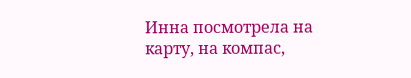Инна посмотрела на карту, на компас,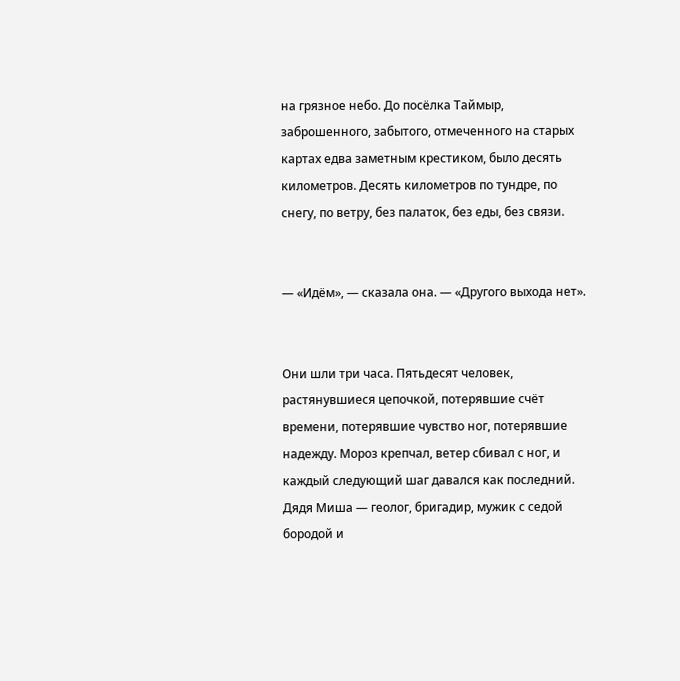на грязное небо. До посёлка Таймыр, заброшенного, забытого, отмеченного на старых картах едва заметным крестиком, было десять километров. Десять километров по тундре, по снегу, по ветру, без палаток, без еды, без связи.


— «Идём», — сказала она. — «Другого выхода нет».


Они шли три часа. Пятьдесят человек, растянувшиеся цепочкой, потерявшие счёт времени, потерявшие чувство ног, потерявшие надежду. Мороз крепчал, ветер сбивал с ног, и каждый следующий шаг давался как последний. Дядя Миша — геолог, бригадир, мужик с седой бородой и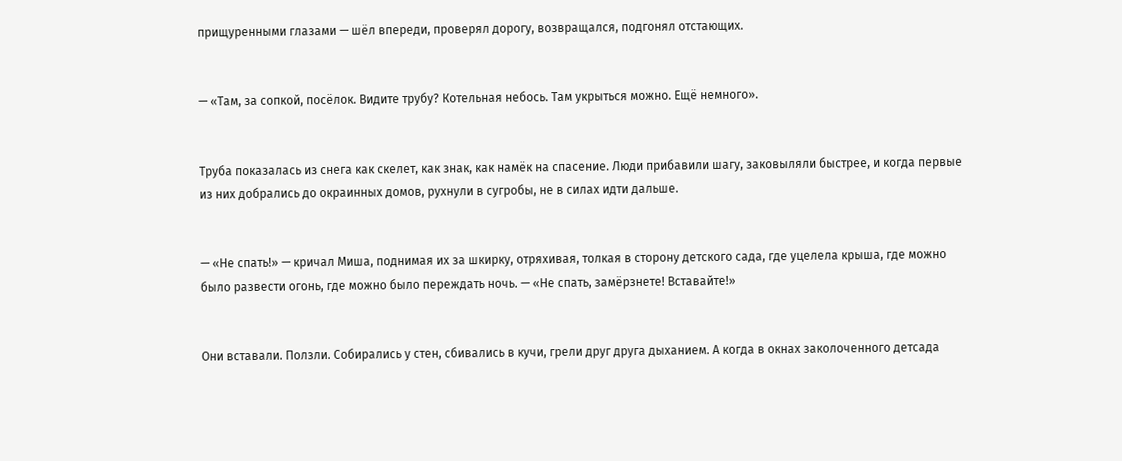прищуренными глазами — шёл впереди, проверял дорогу, возвращался, подгонял отстающих.


— «Там, за сопкой, посёлок. Видите трубу? Котельная небось. Там укрыться можно. Ещё немного».


Труба показалась из снега как скелет, как знак, как намёк на спасение. Люди прибавили шагу, заковыляли быстрее, и когда первые из них добрались до окраинных домов, рухнули в сугробы, не в силах идти дальше.


— «Не спать!» — кричал Миша, поднимая их за шкирку, отряхивая, толкая в сторону детского сада, где уцелела крыша, где можно было развести огонь, где можно было переждать ночь. — «Не спать, замёрзнете! Вставайте!»


Они вставали. Ползли. Собирались у стен, сбивались в кучи, грели друг друга дыханием. А когда в окнах заколоченного детсада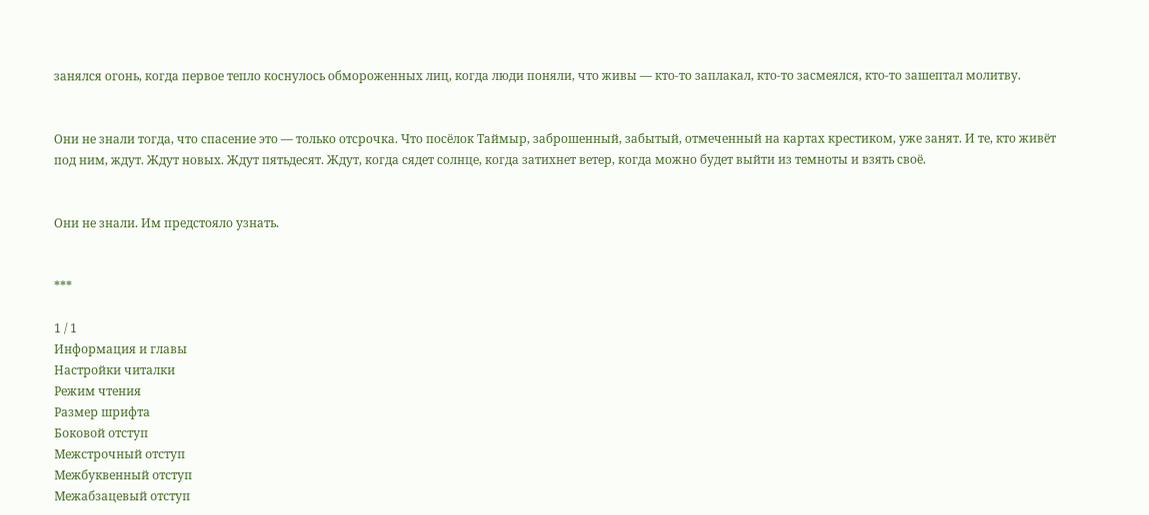занялся огонь, когда первое тепло коснулось обмороженных лиц, когда люди поняли, что живы — кто-то заплакал, кто-то засмеялся, кто-то зашептал молитву.


Они не знали тогда, что спасение это — только отсрочка. Что посёлок Таймыр, заброшенный, забытый, отмеченный на картах крестиком, уже занят. И те, кто живёт под ним, ждут. Ждут новых. Ждут пятьдесят. Ждут, когда сядет солнце, когда затихнет ветер, когда можно будет выйти из темноты и взять своё.


Они не знали. Им предстояло узнать.


***

1 / 1
Информация и главы
Настройки читалки
Режим чтения
Размер шрифта
Боковой отступ
Межстрочный отступ
Межбуквенный отступ
Межабзацевый отступ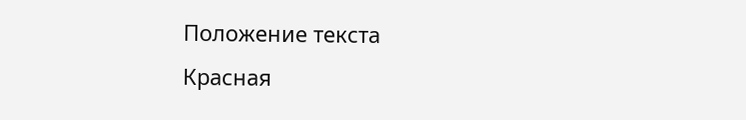Положение текста
Красная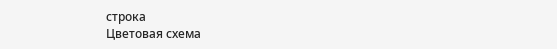строка
Цветовая схема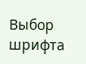Выбор шрифта